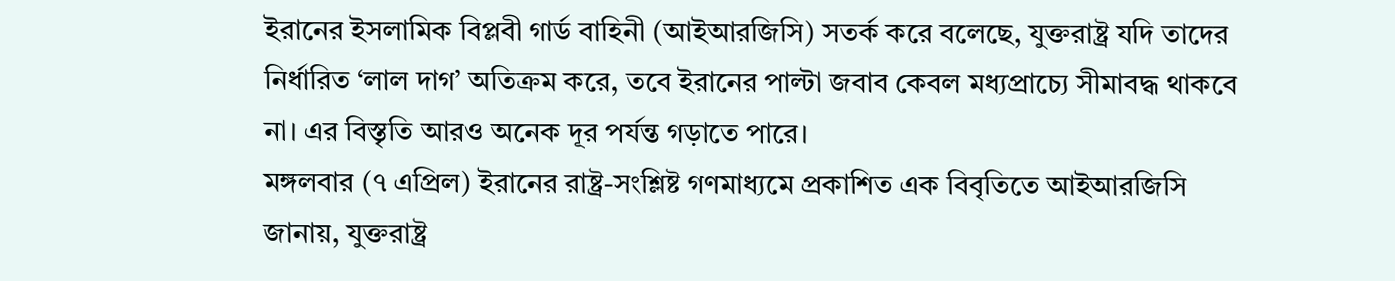ইরানের ইসলামিক বিপ্লবী গার্ড বাহিনী (আইআরজিসি) সতর্ক করে বলেছে, যুক্তরাষ্ট্র যদি তাদের নির্ধারিত ‘লাল দাগ’ অতিক্রম করে, তবে ইরানের পাল্টা জবাব কেবল মধ্যপ্রাচ্যে সীমাবদ্ধ থাকবে না। এর বিস্তৃতি আরও অনেক দূর পর্যন্ত গড়াতে পারে।
মঙ্গলবার (৭ এপ্রিল) ইরানের রাষ্ট্র-সংশ্লিষ্ট গণমাধ্যমে প্রকাশিত এক বিবৃতিতে আইআরজিসি জানায়, যুক্তরাষ্ট্র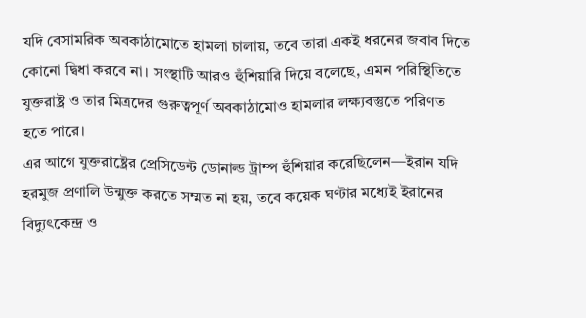যদি বেসামরিক অবকাঠামোতে হামলা চালায়, তবে তারা একই ধরনের জবাব দিতে কোনো দ্বিধা করবে না। সংস্থাটি আরও হুঁশিয়ারি দিয়ে বলেছে, এমন পরিস্থিতিতে যুক্তরাষ্ট্র ও তার মিত্রদের গুরুত্বপূর্ণ অবকাঠামোও হামলার লক্ষ্যবস্তুতে পরিণত হতে পারে।
এর আগে যুক্তরাষ্ট্রের প্রেসিডেন্ট ডোনাল্ড ট্রাম্প হুঁশিয়ার করেছিলেন—ইরান যদি হরমুজ প্রণালি উন্মুক্ত করতে সম্মত না হয়, তবে কয়েক ঘণ্টার মধ্যেই ইরানের বিদ্যুৎকেন্দ্র ও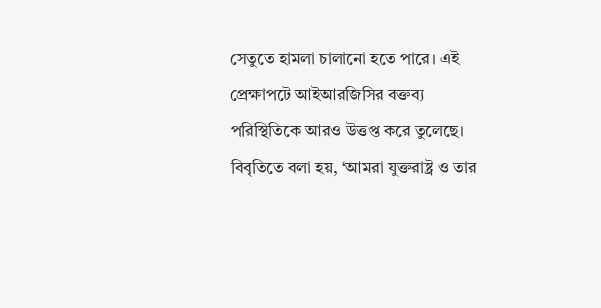সেতুতে হামলা চালানো হতে পারে। এই প্রেক্ষাপটে আইআরজিসির বক্তব্য পরিস্থিতিকে আরও উত্তপ্ত করে তুলেছে।
বিবৃতিতে বলা হয়, ‘আমরা যুক্তরাষ্ট্র ও তার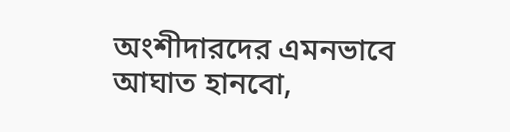অংশীদারদের এমনভাবে আঘাত হানবো,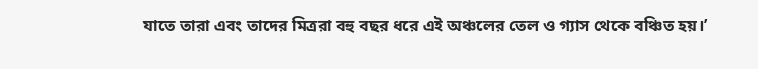যাতে তারা এবং তাদের মিত্ররা বহু বছর ধরে এই অঞ্চলের তেল ও গ্যাস থেকে বঞ্চিত হয়।’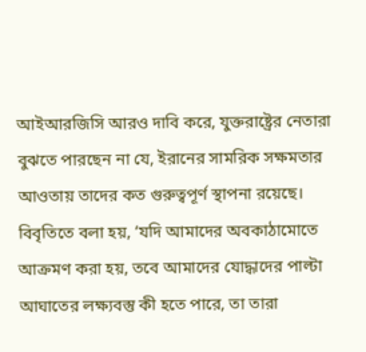আইআরজিসি আরও দাবি করে, যুক্তরাষ্ট্রের নেতারা বুঝতে পারছেন না যে, ইরানের সামরিক সক্ষমতার আওতায় তাদের কত গুরুত্বপূর্ণ স্থাপনা রয়েছে। বিবৃতিতে বলা হয়, ‘যদি আমাদের অবকাঠামোতে আক্রমণ করা হয়, তবে আমাদের যোদ্ধাদের পাল্টা আঘাতের লক্ষ্যবস্তু কী হতে পারে, তা তারা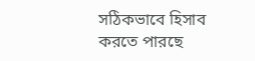সঠিকভাবে হিসাব করতে পারছে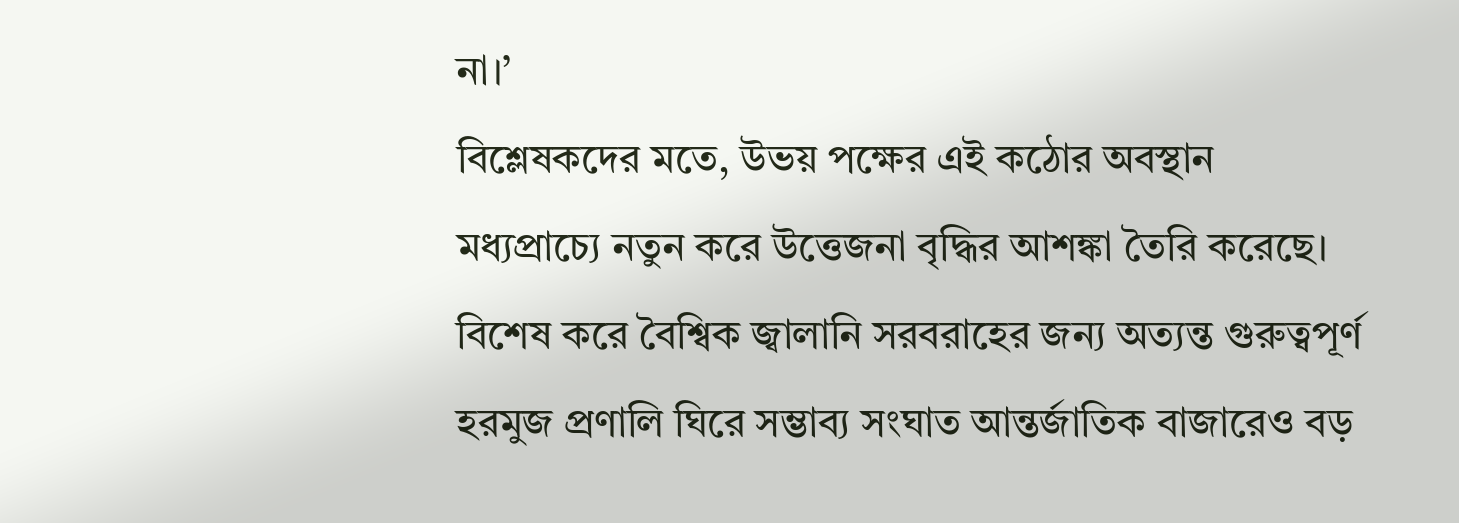না।’
বিশ্লেষকদের মতে, উভয় পক্ষের এই কঠোর অবস্থান মধ্যপ্রাচ্যে নতুন করে উত্তেজনা বৃদ্ধির আশঙ্কা তৈরি করেছে। বিশেষ করে বৈশ্বিক জ্বালানি সরবরাহের জন্য অত্যন্ত গুরুত্বপূর্ণ হরমুজ প্রণালি ঘিরে সম্ভাব্য সংঘাত আন্তর্জাতিক বাজারেও বড়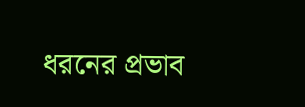ধরনের প্রভাব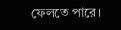ফেলতে পারে।